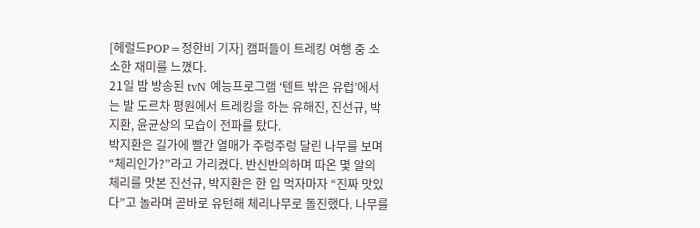[헤럴드POP=정한비 기자] 캠퍼들이 트레킹 여행 중 소소한 재미를 느꼈다.
21일 밤 방송된 tvN 예능프로그램 ‘텐트 밖은 유럽’에서는 발 도르차 평원에서 트레킹을 하는 유해진, 진선규, 박지환, 윤균상의 모습이 전파를 탔다.
박지환은 길가에 빨간 열매가 주렁주렁 달린 나무를 보며 “체리인가?”라고 가리켰다. 반신반의하며 따온 몇 알의 체리를 맛본 진선규, 박지환은 한 입 먹자마자 “진짜 맛있다”고 놀라며 곧바로 유턴해 체리나무로 돌진했다. 나무를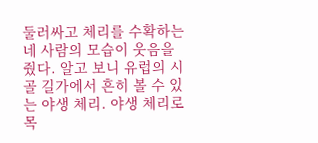둘러싸고 체리를 수확하는 네 사람의 모습이 웃음을 줬다. 알고 보니 유럽의 시골 길가에서 흔히 볼 수 있는 야생 체리. 야생 체리로 목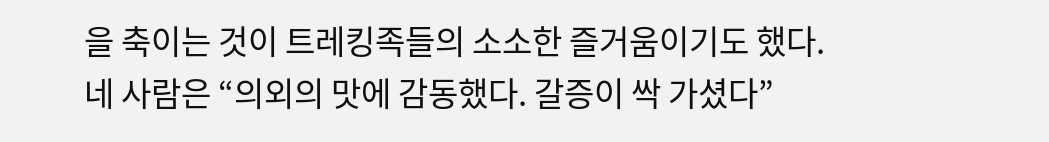을 축이는 것이 트레킹족들의 소소한 즐거움이기도 했다.
네 사람은 “의외의 맛에 감동했다. 갈증이 싹 가셨다”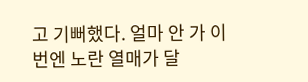고 기뻐했다. 얼마 안 가 이번엔 노란 열매가 달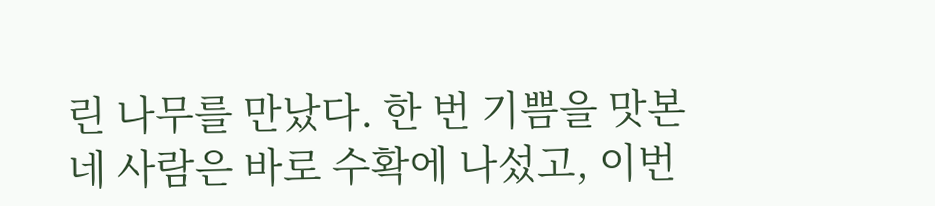린 나무를 만났다. 한 번 기쁨을 맛본 네 사람은 바로 수확에 나섰고, 이번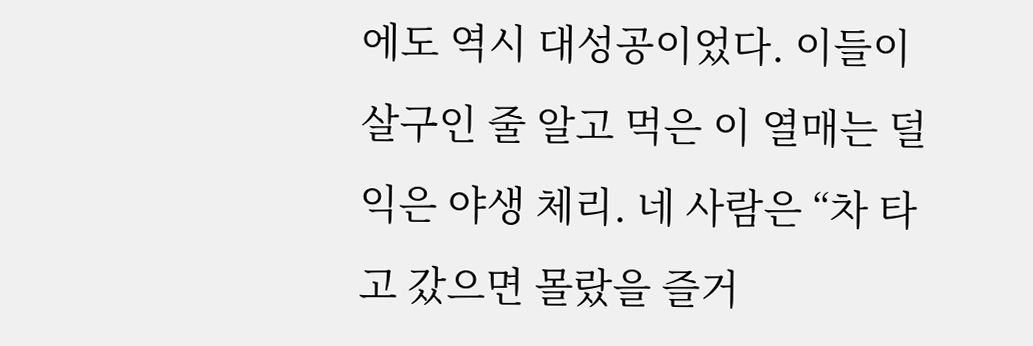에도 역시 대성공이었다. 이들이 살구인 줄 알고 먹은 이 열매는 덜 익은 야생 체리. 네 사람은 “차 타고 갔으면 몰랐을 즐거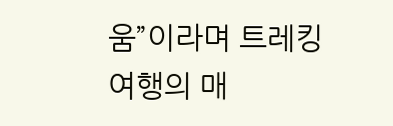움”이라며 트레킹 여행의 매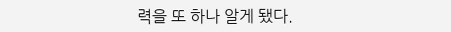력을 또 하나 알게 됐다.